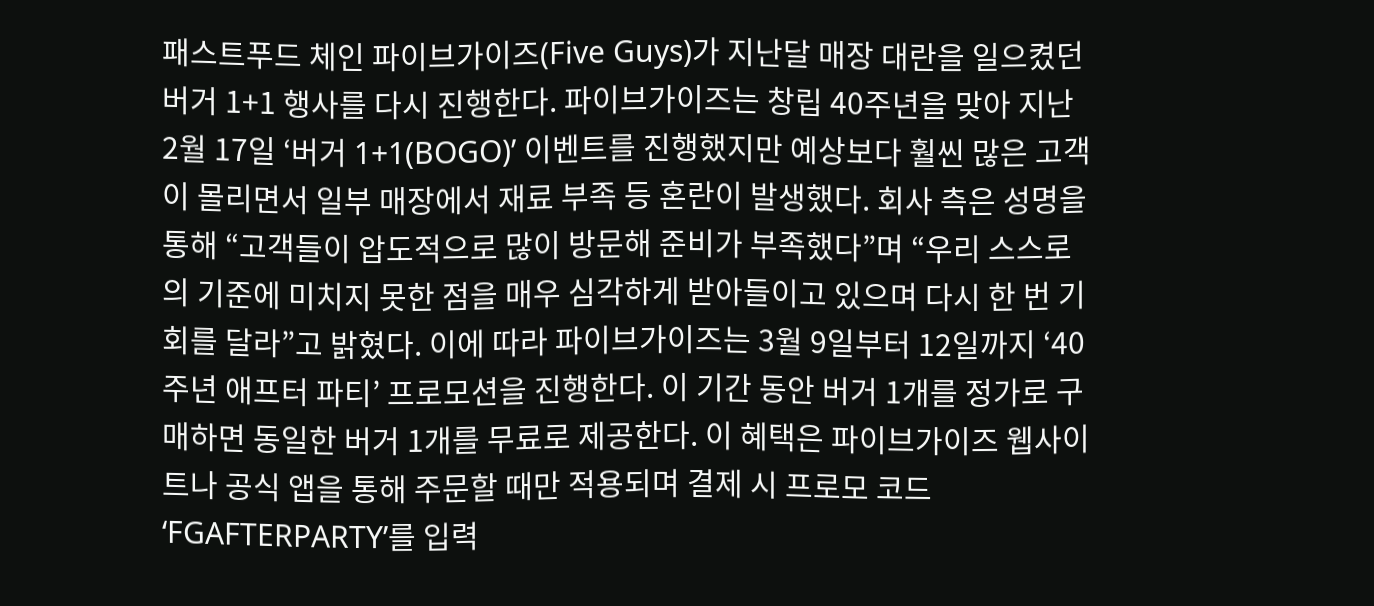패스트푸드 체인 파이브가이즈(Five Guys)가 지난달 매장 대란을 일으켰던 버거 1+1 행사를 다시 진행한다. 파이브가이즈는 창립 40주년을 맞아 지난 2월 17일 ‘버거 1+1(BOGO)’ 이벤트를 진행했지만 예상보다 훨씬 많은 고객이 몰리면서 일부 매장에서 재료 부족 등 혼란이 발생했다. 회사 측은 성명을 통해 “고객들이 압도적으로 많이 방문해 준비가 부족했다”며 “우리 스스로의 기준에 미치지 못한 점을 매우 심각하게 받아들이고 있으며 다시 한 번 기회를 달라”고 밝혔다. 이에 따라 파이브가이즈는 3월 9일부터 12일까지 ‘40주년 애프터 파티’ 프로모션을 진행한다. 이 기간 동안 버거 1개를 정가로 구매하면 동일한 버거 1개를 무료로 제공한다. 이 혜택은 파이브가이즈 웹사이트나 공식 앱을 통해 주문할 때만 적용되며 결제 시 프로모 코드 ‘FGAFTERPARTY’를 입력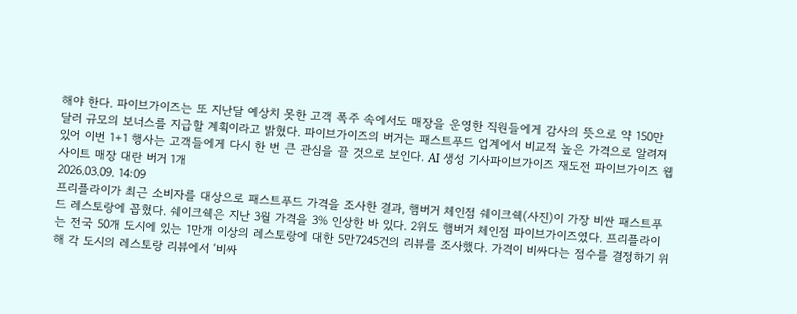해야 한다. 파이브가이즈는 또 지난달 예상치 못한 고객 폭주 속에서도 매장을 운영한 직원들에게 감사의 뜻으로 약 150만 달러 규모의 보너스를 지급할 계획이라고 밝혔다. 파이브가이즈의 버거는 패스트푸드 업계에서 비교적 높은 가격으로 알려져 있어 이번 1+1 행사는 고객들에게 다시 한 번 큰 관심을 끌 것으로 보인다. AI 생성 기사파이브가이즈 재도전 파이브가이즈 웹사이트 매장 대란 버거 1개
2026.03.09. 14:09
프리플라이가 최근 소비자를 대상으로 패스트푸드 가격을 조사한 결과, 햄버거 체인점 쉐이크쉑(사진)이 가장 비싼 패스트푸드 레스토랑에 꼽혔다. 쉐이크쉑은 지난 3월 가격을 3% 인상한 바 있다. 2위도 햄버거 체인점 파이브가이즈였다. 프리플라이는 전국 50개 도시에 있는 1만개 이상의 레스토랑에 대한 5만7245건의 리뷰를 조사했다. 가격이 비싸다는 점수를 결정하기 위해 각 도시의 레스토랑 리뷰에서 ‘비싸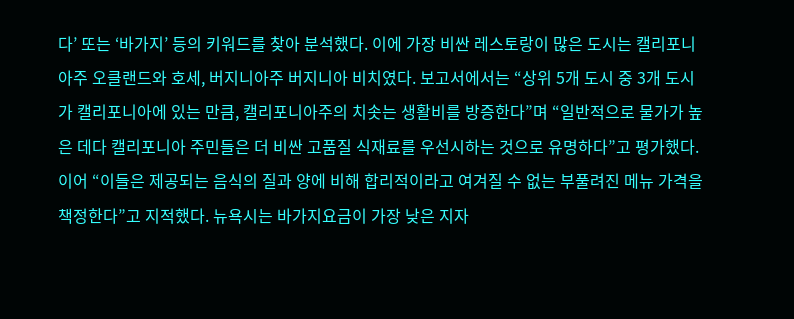다’ 또는 ‘바가지’ 등의 키워드를 찾아 분석했다. 이에 가장 비싼 레스토랑이 많은 도시는 캘리포니아주 오클랜드와 호세, 버지니아주 버지니아 비치였다. 보고서에서는 “상위 5개 도시 중 3개 도시가 캘리포니아에 있는 만큼, 캘리포니아주의 치솟는 생활비를 방증한다”며 “일반적으로 물가가 높은 데다 캘리포니아 주민들은 더 비싼 고품질 식재료를 우선시하는 것으로 유명하다”고 평가했다. 이어 “이들은 제공되는 음식의 질과 양에 비해 합리적이라고 여겨질 수 없는 부풀려진 메뉴 가격을 책정한다”고 지적했다. 뉴욕시는 바가지요금이 가장 낮은 지자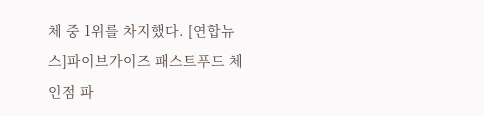체 중 1위를 차지했다. [연합뉴스]파이브가이즈 패스트푸드 체인점 파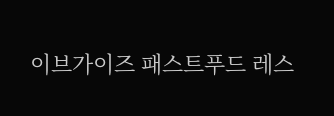이브가이즈 패스트푸드 레스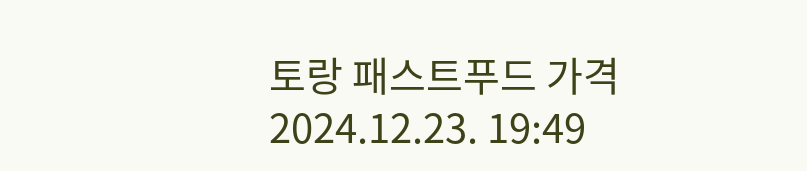토랑 패스트푸드 가격
2024.12.23. 19:49